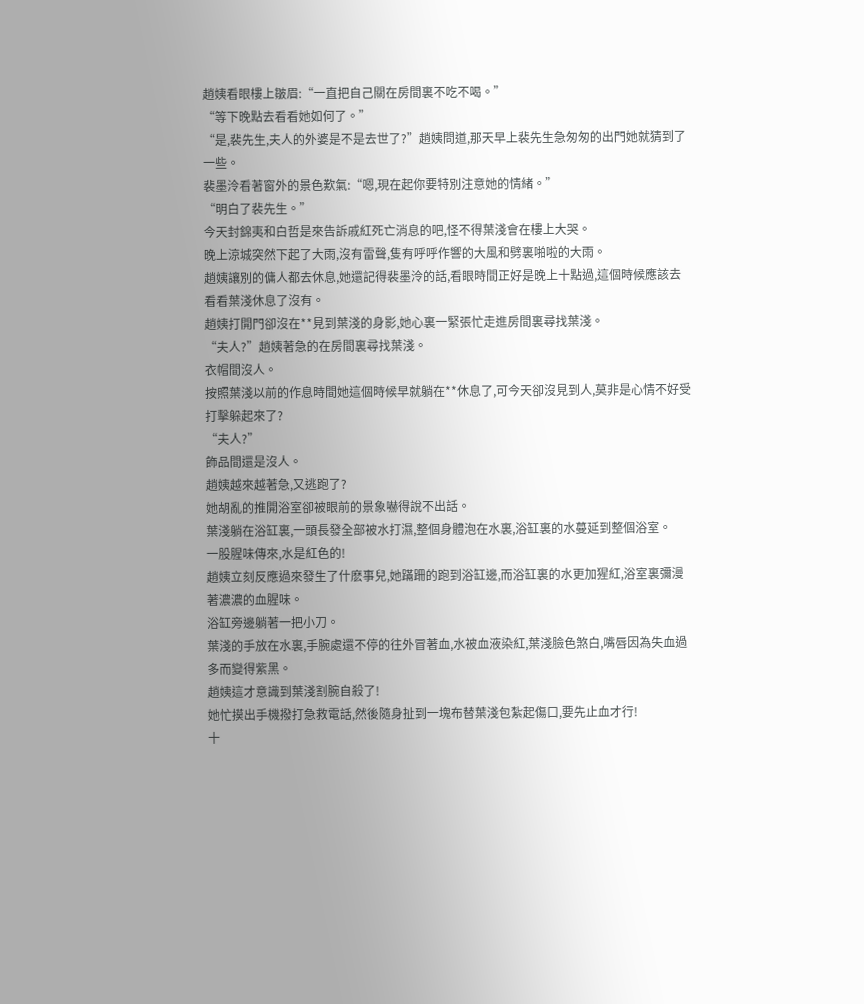趙姨看眼樓上皺眉:“一直把自己關在房間裏不吃不喝。”
“等下晚點去看看她如何了。”
“是,裴先生,夫人的外婆是不是去世了?”趙姨問道,那天早上裴先生急匆匆的出門她就猜到了一些。
裴墨泠看著窗外的景色歎氣:“嗯,現在起你要特別注意她的情緒。”
“明白了裴先生。”
今天封錦夷和白哲是來告訴戚紅死亡消息的吧,怪不得葉淺會在樓上大哭。
晚上涼城突然下起了大雨,沒有雷聲,隻有呼呼作響的大風和劈裏啪啦的大雨。
趙姨讓別的傭人都去休息,她還記得裴墨泠的話,看眼時間正好是晚上十點過,這個時候應該去看看葉淺休息了沒有。
趙姨打開門卻沒在**見到葉淺的身影,她心裏一緊張忙走進房間裏尋找葉淺。
“夫人?”趙姨著急的在房間裏尋找葉淺。
衣帽間沒人。
按照葉淺以前的作息時間她這個時候早就躺在**休息了,可今天卻沒見到人,莫非是心情不好受打擊躲起來了?
“夫人?”
飾品間還是沒人。
趙姨越來越著急,又逃跑了?
她胡亂的推開浴室卻被眼前的景象嚇得說不出話。
葉淺躺在浴缸裏,一頭長發全部被水打濕,整個身體泡在水裏,浴缸裏的水蔓延到整個浴室。
一股腥味傳來,水是紅色的!
趙姨立刻反應過來發生了什麽事兒,她蹣跚的跑到浴缸邊,而浴缸裏的水更加猩紅,浴室裏彌漫著濃濃的血腥味。
浴缸旁邊躺著一把小刀。
葉淺的手放在水裏,手腕處還不停的往外冒著血,水被血液染紅,葉淺臉色煞白,嘴唇因為失血過多而變得紫黑。
趙姨這才意識到葉淺割腕自殺了!
她忙摸出手機撥打急救電話,然後隨身扯到一塊布替葉淺包紮起傷口,要先止血才行!
十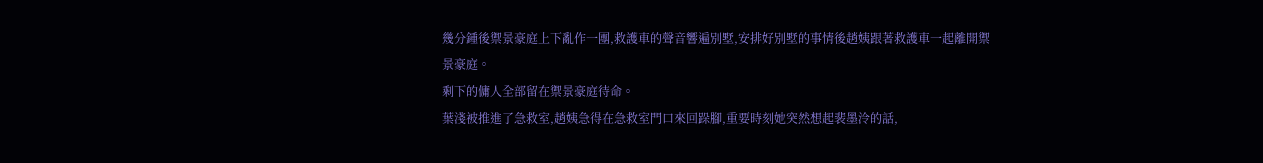幾分鍾後禦景豪庭上下亂作一團,救護車的聲音響遍別墅,安排好別墅的事情後趙姨跟著救護車一起離開禦景豪庭。
剩下的傭人全部留在禦景豪庭待命。
葉淺被推進了急救室,趙姨急得在急救室門口來回跺腳,重要時刻她突然想起裴墨泠的話,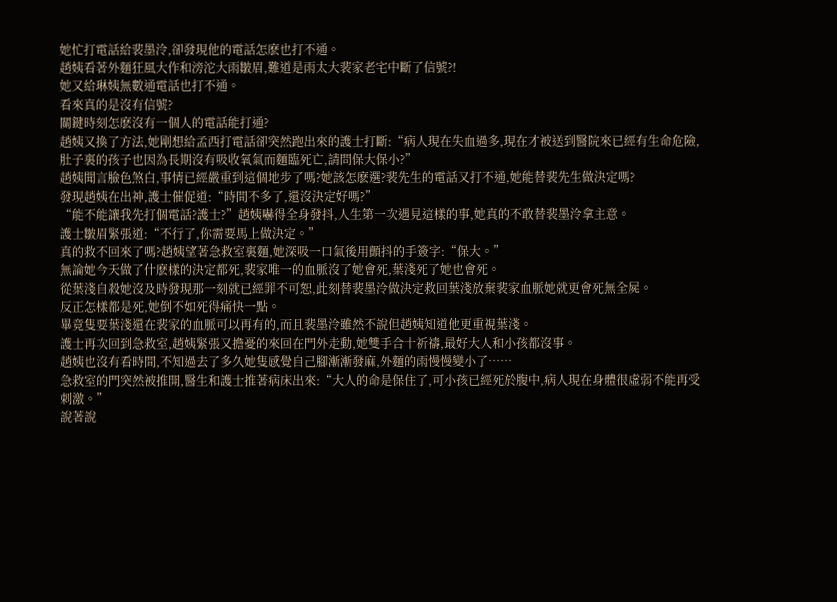她忙打電話給裴墨泠,卻發現他的電話怎麽也打不通。
趙姨看著外麵狂風大作和滂沱大雨皺眉,難道是雨太大裴家老宅中斷了信號?!
她又給琳姨無數通電話也打不通。
看來真的是沒有信號?
關鍵時刻怎麽沒有一個人的電話能打通?
趙姨又換了方法,她剛想給孟西打電話卻突然跑出來的護士打斷:“病人現在失血過多,現在才被送到醫院來已經有生命危險,肚子裏的孩子也因為長期沒有吸收氧氣而麵臨死亡,請問保大保小?”
趙姨聞言臉色煞白,事情已經嚴重到這個地步了嗎?她該怎麽選?裴先生的電話又打不通,她能替裴先生做決定嗎?
發現趙姨在出神,護士催促道:“時間不多了,還沒決定好嗎?”
“能不能讓我先打個電話?護士?”趙姨嚇得全身發抖,人生第一次遇見這樣的事,她真的不敢替裴墨泠拿主意。
護士皺眉緊張道:“不行了,你需要馬上做決定。”
真的救不回來了嗎?趙姨望著急救室裏麵,她深吸一口氣後用顫抖的手簽字:“保大。”
無論她今天做了什麽樣的決定都死,裴家唯一的血脈沒了她會死,葉淺死了她也會死。
從葉淺自殺她沒及時發現那一刻就已經罪不可恕,此刻替裴墨泠做決定救回葉淺放棄裴家血脈她就更會死無全屍。
反正怎樣都是死,她倒不如死得痛快一點。
畢竟隻要葉淺還在裴家的血脈可以再有的,而且裴墨泠雖然不說但趙姨知道他更重視葉淺。
護士再次回到急救室,趙姨緊張又擔憂的來回在門外走動,她雙手合十祈禱,最好大人和小孩都沒事。
趙姨也沒有看時間,不知過去了多久她隻感覺自己腳漸漸發麻,外麵的雨慢慢變小了……
急救室的門突然被推開,醫生和護士推著病床出來:“大人的命是保住了,可小孩已經死於腹中,病人現在身體很虛弱不能再受刺激。”
說著說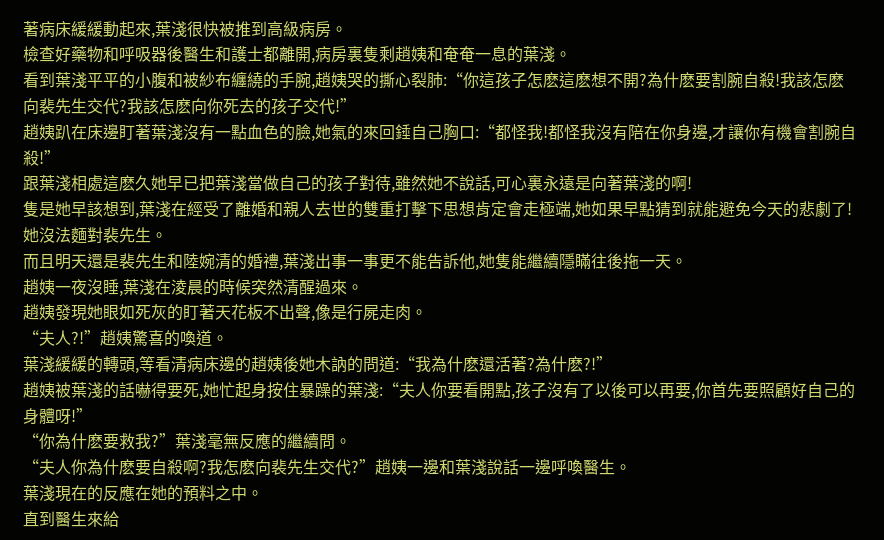著病床緩緩動起來,葉淺很快被推到高級病房。
檢查好藥物和呼吸器後醫生和護士都離開,病房裏隻剩趙姨和奄奄一息的葉淺。
看到葉淺平平的小腹和被紗布纏繞的手腕,趙姨哭的撕心裂肺:“你這孩子怎麽這麽想不開?為什麽要割腕自殺!我該怎麽向裴先生交代?我該怎麽向你死去的孩子交代!”
趙姨趴在床邊盯著葉淺沒有一點血色的臉,她氣的來回錘自己胸口:“都怪我!都怪我沒有陪在你身邊,才讓你有機會割腕自殺!”
跟葉淺相處這麽久她早已把葉淺當做自己的孩子對待,雖然她不說話,可心裏永遠是向著葉淺的啊!
隻是她早該想到,葉淺在經受了離婚和親人去世的雙重打擊下思想肯定會走極端,她如果早點猜到就能避免今天的悲劇了!
她沒法麵對裴先生。
而且明天還是裴先生和陸婉清的婚禮,葉淺出事一事更不能告訴他,她隻能繼續隱瞞往後拖一天。
趙姨一夜沒睡,葉淺在淩晨的時候突然清醒過來。
趙姨發現她眼如死灰的盯著天花板不出聲,像是行屍走肉。
“夫人?!”趙姨驚喜的喚道。
葉淺緩緩的轉頭,等看清病床邊的趙姨後她木訥的問道:“我為什麽還活著?為什麽?!”
趙姨被葉淺的話嚇得要死,她忙起身按住暴躁的葉淺:“夫人你要看開點,孩子沒有了以後可以再要,你首先要照顧好自己的身體呀!”
“你為什麽要救我?”葉淺毫無反應的繼續問。
“夫人你為什麽要自殺啊?我怎麽向裴先生交代?”趙姨一邊和葉淺說話一邊呼喚醫生。
葉淺現在的反應在她的預料之中。
直到醫生來給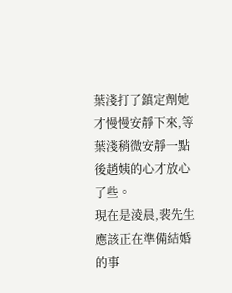葉淺打了鎮定劑她才慢慢安靜下來,等葉淺稍微安靜一點後趙姨的心才放心了些。
現在是淩晨,裴先生應該正在準備結婚的事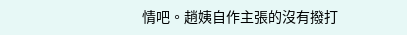情吧。趙姨自作主張的沒有撥打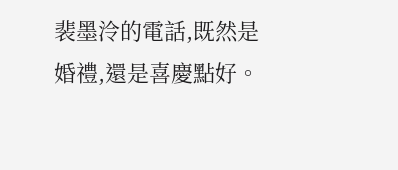裴墨泠的電話,既然是婚禮,還是喜慶點好。